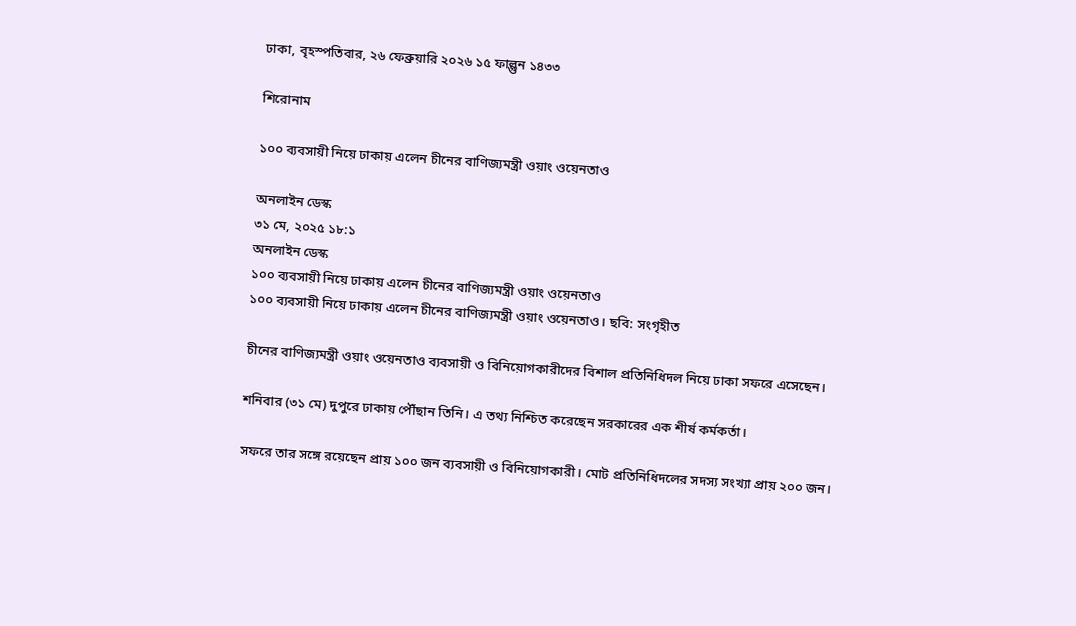ঢাকা, বৃহস্পতিবার, ২৬ ফেব্রুয়ারি ২০২৬ ১৫ ফাল্গুন ১৪৩৩

শিরোনাম

১০০ ব্যবসায়ী নিয়ে ঢাকায় এলেন চীনের বাণিজ্যমন্ত্রী ওয়াং ওয়েনতাও

অনলাইন ডেস্ক
৩১ মে, ২০২৫ ১৮:১
অনলাইন ডেস্ক
১০০ ব্যবসায়ী নিয়ে ঢাকায় এলেন চীনের বাণিজ্যমন্ত্রী ওয়াং ওয়েনতাও
১০০ ব্যবসায়ী নিয়ে ঢাকায় এলেন চীনের বাণিজ্যমন্ত্রী ওয়াং ওয়েনতাও। ছবি: সংগৃহীত

চীনের বাণিজ্যমন্ত্রী ওয়াং ওয়েনতাও ব্যবসায়ী ও বিনিয়োগকারীদের বিশাল প্রতিনিধিদল নিয়ে ঢাকা সফরে এসেছেন।

শনিবার (৩১ মে) দুপুরে ঢাকায় পৌঁছান তিনি। এ তথ্য নিশ্চিত করেছেন সরকারের এক শীর্ষ কর্মকর্তা।

সফরে তার সঙ্গে রয়েছেন প্রায় ১০০ জন ব্যবসায়ী ও বিনিয়োগকারী। মোট প্রতিনিধিদলের সদস্য সংখ্যা প্রায় ২০০ জন।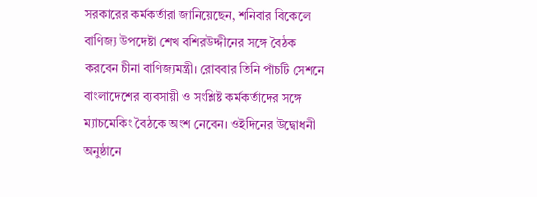সরকারের কর্মকর্তারা জানিয়েছেন, শনিবার বিকেলে বাণিজ্য উপদেষ্টা শেখ বশিরউদ্দীনের সঙ্গে বৈঠক করবেন চীনা বাণিজ্যমন্ত্রী। রোববার তিনি পাঁচটি সেশনে বাংলাদেশের ব্যবসায়ী ও সংশ্লিষ্ট কর্মকর্তাদের সঙ্গে ম্যাচমেকিং বৈঠকে অংশ নেবেন। ওইদিনের উদ্বোধনী অনুষ্ঠানে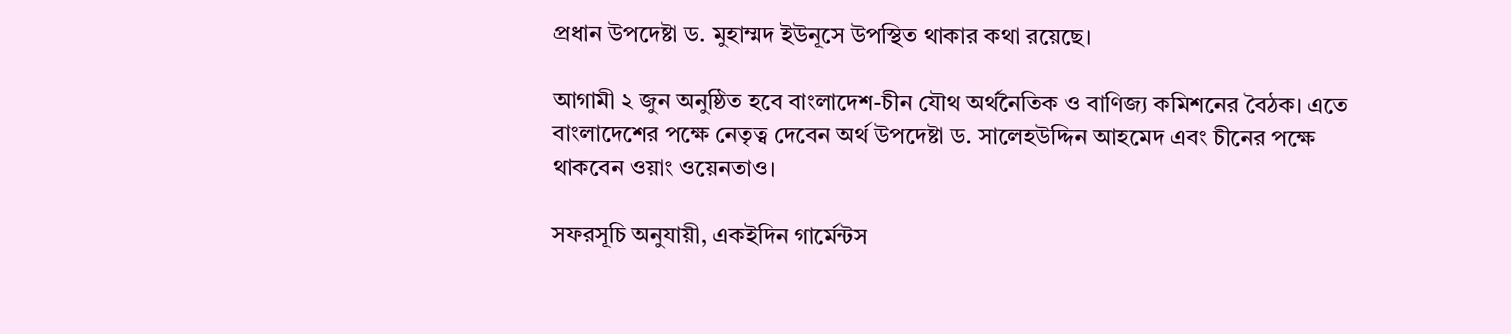প্রধান উপদেষ্টা ড. মুহাম্মদ ইউনূসে উপস্থিত থাকার কথা রয়েছে।

আগামী ২ জুন অনুষ্ঠিত হবে বাংলাদেশ-চীন যৌথ অর্থনৈতিক ও বাণিজ্য কমিশনের বৈঠক। এতে বাংলাদেশের পক্ষে নেতৃত্ব দেবেন অর্থ উপদেষ্টা ড. সালেহউদ্দিন আহমেদ এবং চীনের পক্ষে থাকবেন ওয়াং ওয়েনতাও।

সফরসূচি অনুযায়ী, একইদিন গার্মেন্টস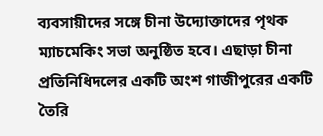ব্যবসায়ীদের সঙ্গে চীনা উদ্যোক্তাদের পৃথক ম্যাচমেকিং সভা অনুষ্ঠিত হবে। এছাড়া চীনা প্রতিনিধিদলের একটি অংশ গাজীপুরের একটি তৈরি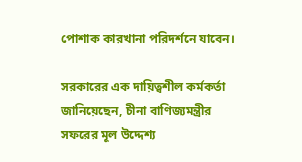পোশাক কারখানা পরিদর্শনে যাবেন।

সরকারের এক দায়িত্বশীল কর্মকর্তা জানিয়েছেন, চীনা বাণিজ্যমন্ত্রীর সফরের মূল উদ্দেশ্য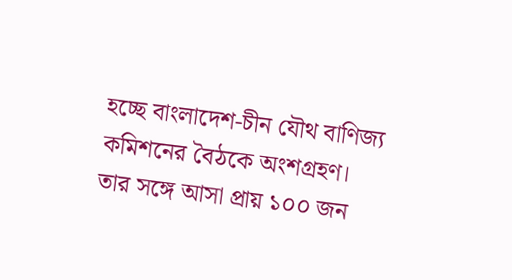হচ্ছে বাংলাদেশ-চীন যৌথ বাণিজ্য কমিশনের বৈঠকে অংশগ্রহণ। তার সঙ্গে আসা প্রায় ১০০ জন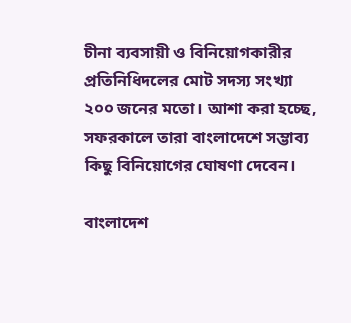চীনা ব্যবসায়ী ও বিনিয়োগকারীর প্রতিনিধিদলের মোট সদস্য সংখ্যা ২০০ জনের মতো। আশা করা হচ্ছে, সফরকালে তারা বাংলাদেশে সম্ভাব্য কিছু বিনিয়োগের ঘোষণা দেবেন।

বাংলাদেশ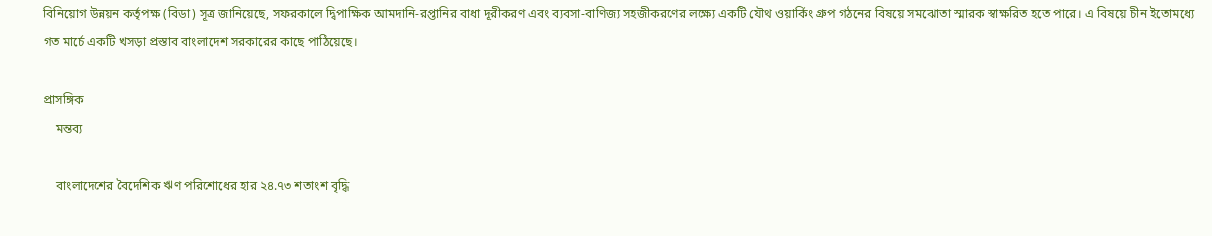বিনিয়োগ উন্নয়ন কর্তৃপক্ষ (বিডা) সূত্র জানিয়েছে, সফরকালে দ্বিপাক্ষিক আমদানি-রপ্তানির বাধা দূরীকরণ এবং ব্যবসা-বাণিজ্য সহজীকরণের লক্ষ্যে একটি যৌথ ওয়ার্কিং গ্রুপ গঠনের বিষয়ে সমঝোতা স্মারক স্বাক্ষরিত হতে পারে। এ বিষয়ে চীন ইতোমধ্যে গত মার্চে একটি খসড়া প্রস্তাব বাংলাদেশ সরকারের কাছে পাঠিয়েছে।

প্রাসঙ্গিক
    মন্তব্য

    বাংলাদেশের বৈদেশিক ঋণ পরিশোধের হার ২৪.৭৩ শতাংশ বৃদ্ধি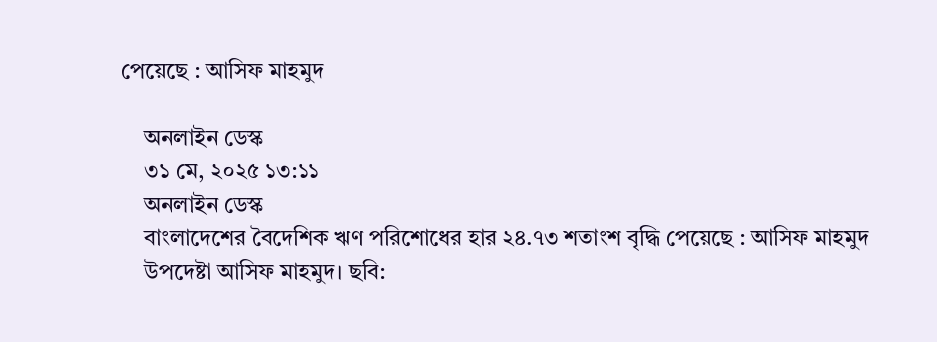পেয়েছে : আসিফ মাহমুদ

    অনলাইন ডেস্ক
    ৩১ মে, ২০২৫ ১৩:১১
    অনলাইন ডেস্ক
    বাংলাদেশের বৈদেশিক ঋণ পরিশোধের হার ২৪.৭৩ শতাংশ বৃদ্ধি পেয়েছে : আসিফ মাহমুদ
    উপদেষ্টা আসিফ মাহমুদ। ছবি: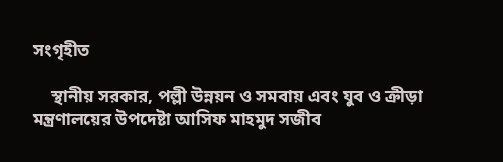সংগৃহীত

    স্থানীয় সরকার, পল্লী উন্নয়ন ও সমবায় এবং যুব ও ক্রীড়া মন্ত্রণালয়ের উপদেষ্টা আসিফ মাহমুদ সজীব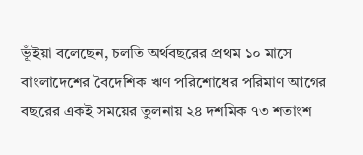ভূঁইয়া বলেছেন, চলতি অর্থবছরের প্রথম ১০ মাসে বাংলাদেশের বৈদেশিক ঋণ পরিশোধের পরিমাণ আগের বছরের একই সময়ের তুলনায় ২৪ দশমিক ৭৩ শতাংশ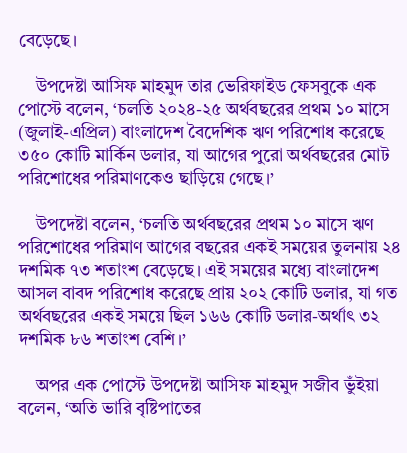বেড়েছে।

    উপদেষ্টা আসিফ মাহমুদ তার ভেরিফাইড ফেসবুকে এক পোস্টে বলেন, ‘চলতি ২০২৪-২৫ অর্থবছরের প্রথম ১০ মাসে (জুলাই-এপ্রিল) বাংলাদেশ বৈদেশিক ঋণ পরিশোধ করেছে ৩৫০ কোটি মার্কিন ডলার, যা আগের পুরো অর্থবছরের মোট পরিশোধের পরিমাণকেও ছাড়িয়ে গেছে।’

    উপদেষ্টা বলেন, ‘চলতি অর্থবছরের প্রথম ১০ মাসে ঋণ পরিশোধের পরিমাণ আগের বছরের একই সময়ের তুলনায় ২৪ দশমিক ৭৩ শতাংশ বেড়েছে। এই সময়ের মধ্যে বাংলাদেশ আসল বাবদ পরিশোধ করেছে প্রায় ২০২ কোটি ডলার, যা গত অর্থবছরের একই সময়ে ছিল ১৬৬ কোটি ডলার-অর্থাৎ ৩২ দশমিক ৮৬ শতাংশ বেশি।’

    অপর এক পোস্টে উপদেষ্টা আসিফ মাহমুদ সজীব ভুঁইয়া বলেন, ‘অতি ভারি বৃষ্টিপাতের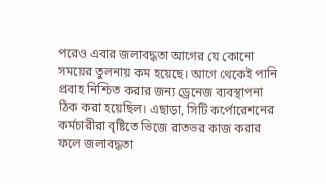পরেও এবার জলাবদ্ধতা আগের যে কোনো সময়ের তুলনায় কম হয়েছে। আগে থেকেই পানি প্রবাহ নিশ্চিত করার জন্য ড্রেনেজ ব্যবস্থাপনা ঠিক করা হয়েছিল। এছাড়া, সিটি কর্পোরেশনের কর্মচারীরা বৃষ্টিতে ভিজে রাতভর কাজ করার ফলে জলাবদ্ধতা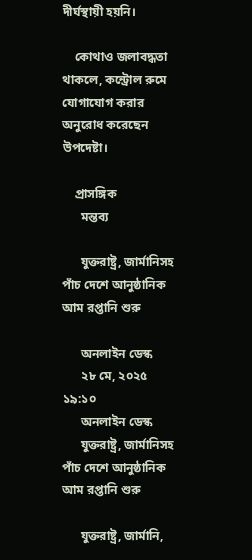দীর্ঘস্থায়ী হয়নি।

    কোথাও জলাবদ্ধতা থাকলে, কন্ট্রোল রুমে যোগাযোগ করার অনুরোধ করেছেন উপদেষ্টা।

    প্রাসঙ্গিক
      মন্তব্য

      যুক্তরাষ্ট্র, জার্মানিসহ পাঁচ দেশে আনুষ্ঠানিক আম রপ্তানি শুরু

      অনলাইন ডেস্ক
      ২৮ মে, ২০২৫ ১৯:১০
      অনলাইন ডেস্ক
      যুক্তরাষ্ট্র, জার্মানিসহ পাঁচ দেশে আনুষ্ঠানিক আম রপ্তানি শুরু

      যুক্তরাষ্ট্র, জার্মানি,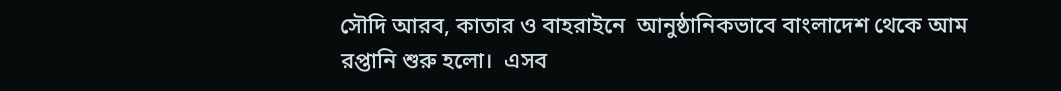সৌদি আরব, কাতার ও বাহরাইনে  আনুষ্ঠানিকভাবে বাংলাদেশ থেকে আম রপ্তানি শুরু হলো।  এসব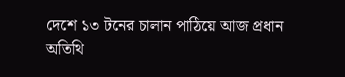দেশে ১৩ টনের চালান পাঠিয়ে আজ প্রধান অতিথি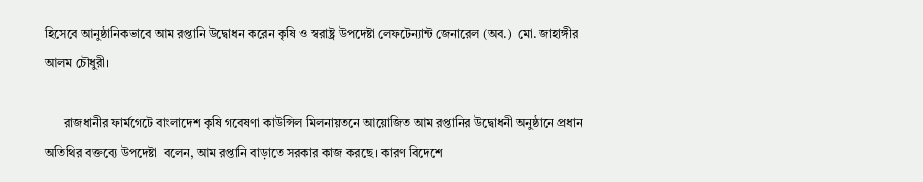হিসেবে আনুষ্ঠানিকভাবে আম রপ্তানি উদ্বোধন করেন কৃষি ও স্বরাষ্ট্র উপদেষ্টা লেফটেন্যান্ট জেনারেল (অব.)  মো. জাহাঙ্গীর আলম চৌধুরী।

      রাজধানীর ফার্মগেটে বাংলাদেশ কৃষি গবেষণা কাউন্সিল মিলনায়তনে আয়োজিত আম রপ্তানির উদ্বোধনী অনুষ্ঠানে প্রধান অতিথির বক্তব্যে উপদেষ্টা  বলেন, আম রপ্তানি বাড়াতে সরকার কাজ করছে। কারণ বিদেশে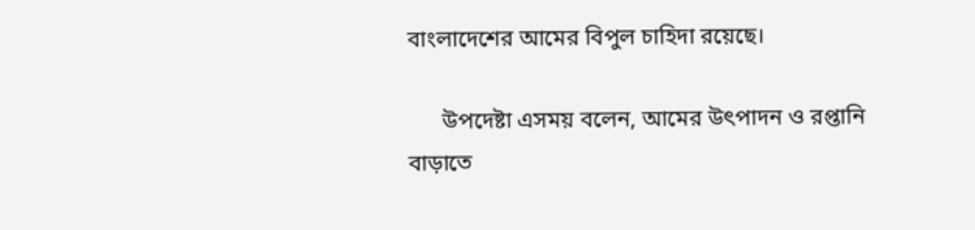বাংলাদেশের আমের বিপুল চাহিদা রয়েছে।

      উপদেষ্টা এসময় বলেন, আমের উৎপাদন ও রপ্তানি বাড়াতে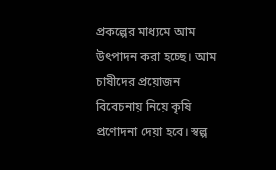প্রকল্পের মাধ্যমে আম উৎপাদন করা হচ্ছে। আম চাষীদের প্রয়োজন বিবেচনায় নিয়ে কৃষি প্রণোদনা দেয়া হবে। স্বল্প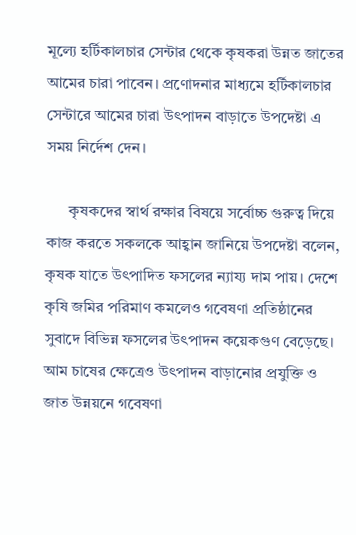মূল্যে হর্টিকালচার সেন্টার থেকে কৃষকরা উন্নত জাতের আমের চারা পাবেন। প্রণোদনার মাধ্যমে হর্টিকালচার সেন্টারে আমের চারা উৎপাদন বাড়াতে উপদেষ্টা এ সময় নির্দেশ দেন।

      কৃষকদের স্বার্থ রক্ষার বিষয়ে সর্বোচ্চ গুরুত্ব দিয়ে কাজ করতে সকলকে আহ্বান জানিয়ে উপদেষ্টা বলেন, কৃষক যাতে উৎপাদিত ফসলের ন্যায্য দাম পায়। দেশে কৃষি জমির পরিমাণ কমলেও গবেষণা প্রতিষ্ঠানের সুবাদে বিভিন্ন ফসলের উৎপাদন কয়েকগুণ বেড়েছে। আম চাষের ক্ষেত্রেও উৎপাদন বাড়ানোর প্রযুক্তি ও জাত উন্নয়নে গবেষণা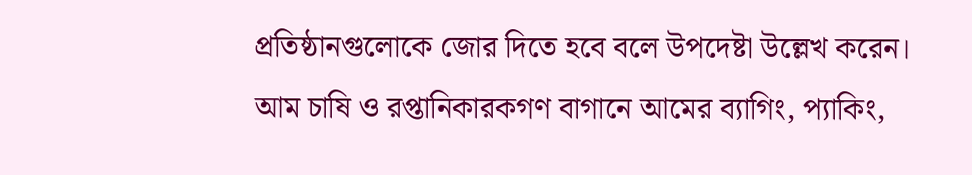প্রতিষ্ঠানগুলোকে জোর দিতে হবে বলে উপদেষ্টা উল্লেখ করেন। আম চাষি ও রপ্তানিকারকগণ বাগানে আমের ব্যাগিং, প্যাকিং,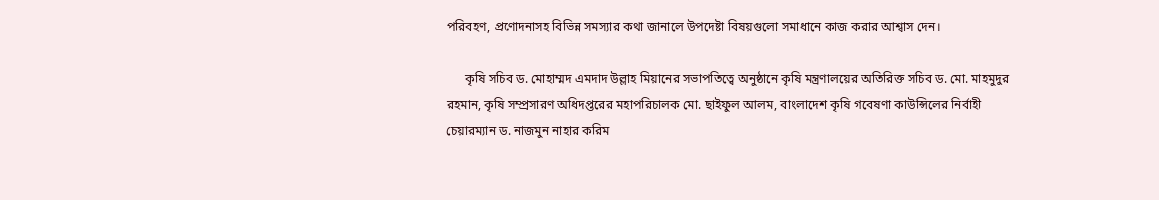পরিবহণ, প্রণোদনাসহ বিভিন্ন সমস্যার কথা জানালে উপদেষ্টা বিষয়গুলো সমাধানে কাজ করার আশ্বাস দেন।

      কৃষি সচিব ড. মোহাম্মদ এমদাদ উল্লাহ মিয়ানের সভাপতিত্বে অনুষ্ঠানে কৃষি মন্ত্রণালয়ের অতিরিক্ত সচিব ড. মো. মাহমুদুর রহমান, কৃষি সম্প্রসারণ অধিদপ্তরের মহাপরিচালক মো. ছাইফুল আলম, বাংলাদেশ কৃষি গবেষণা কাউন্সিলের নির্বাহী চেয়ারম্যান ড. নাজমুন নাহার করিম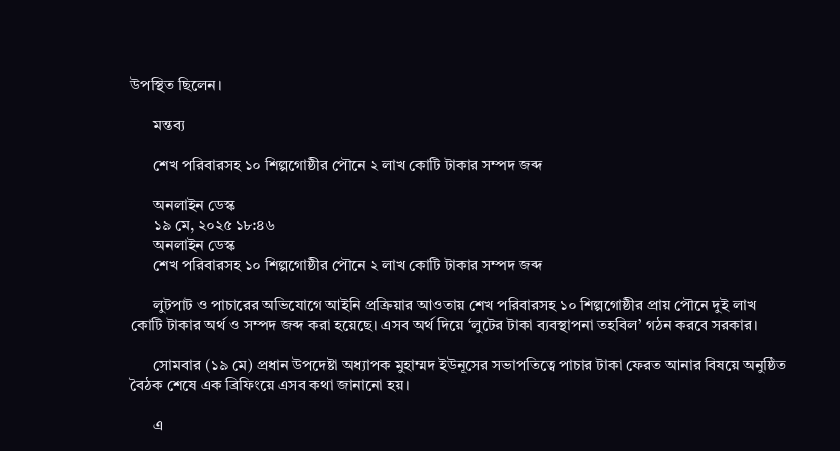উপস্থিত ছিলেন।

      মন্তব্য

      শেখ পরিবারসহ ১০ শিল্পগোষ্ঠীর পৌনে ২ লাখ কোটি টাকার সম্পদ জব্দ

      অনলাইন ডেস্ক
      ১৯ মে, ২০২৫ ১৮:৪৬
      অনলাইন ডেস্ক
      শেখ পরিবারসহ ১০ শিল্পগোষ্ঠীর পৌনে ২ লাখ কোটি টাকার সম্পদ জব্দ

      লুটপাট ও পাচারের অভিযোগে আইনি প্রক্রিয়ার আওতায় শেখ পরিবারসহ ১০ শিল্পগোষ্ঠীর প্রায় পৌনে দুই লাখ কোটি টাকার অর্থ ও সম্পদ জব্দ করা হয়েছে। এসব অর্থ দিয়ে ‘লুটের টাকা ব্যবস্থাপনা তহবিল’ গঠন করবে সরকার।

      সোমবার (১৯ মে) প্রধান উপদেষ্টা অধ্যাপক মুহাম্মদ ইউনূসের সভাপতিত্বে পাচার টাকা ফেরত আনার বিষয়ে অনুষ্ঠিত বৈঠক শেষে এক ব্রিফিংয়ে এসব কথা জানানো হয়।

      এ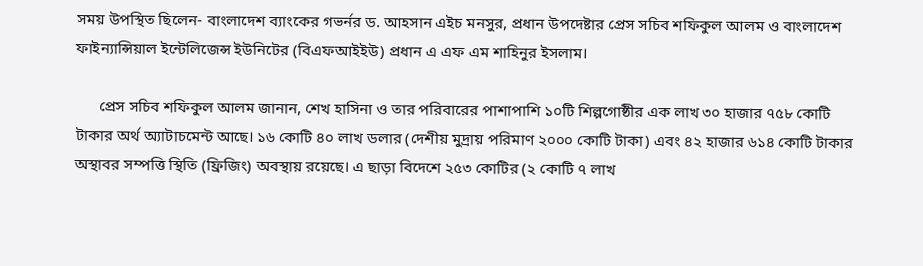সময় উপস্থিত ছিলেন- বাংলাদেশ ব্যাংকের গভর্নর ড. আহসান এইচ মনসুর, প্রধান উপদেষ্টার প্রেস সচিব শফিকুল আলম ও বাংলাদেশ ফাইন্যান্সিয়াল ইন্টেলিজেন্স ইউনিটের (বিএফআইইউ) প্রধান এ এফ এম শাহিনুর ইসলাম।

      প্রেস সচিব শফিকুল আলম জানান, শেখ হাসিনা ও তার পরিবারের পাশাপাশি ১০টি শিল্পগোষ্ঠীর এক লাখ ৩০ হাজার ৭৫৮ কোটি টাকার অর্থ অ্যাটাচমেন্ট আছে। ১৬ কোটি ৪০ লাখ ডলার (দেশীয় মুদ্রায় পরিমাণ ২০০০ কোটি টাকা) এবং ৪২ হাজার ৬১৪ কোটি টাকার অস্থাবর সম্পত্তি স্থিতি (ফ্রিজিং) অবস্থায় রয়েছে। এ ছাড়া বিদেশে ২৫৩ কোটির (২ কোটি ৭ লাখ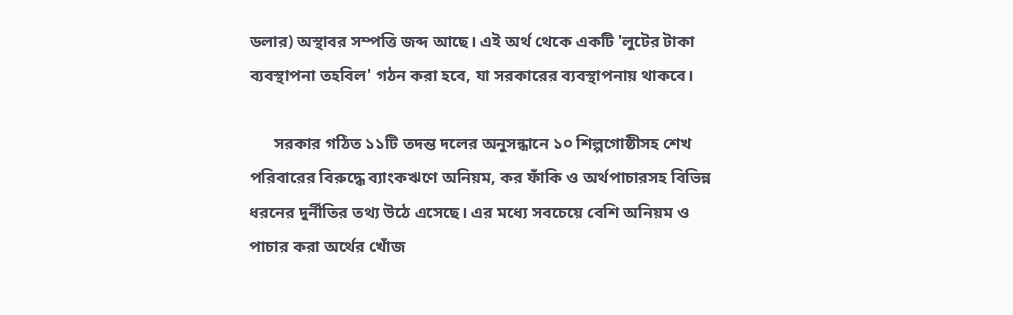ডলার) অস্থাবর সম্পত্তি জব্দ আছে। এই অর্থ থেকে একটি 'লুটের টাকা ব্যবস্থাপনা তহবিল' গঠন করা হবে, যা সরকারের ব্যবস্থাপনায় থাকবে।

      সরকার গঠিত ১১টি তদন্ত দলের অনুসন্ধানে ১০ শিল্পগোষ্ঠীসহ শেখ পরিবারের বিরুদ্ধে ব্যাংকঋণে অনিয়ম, কর ফাঁকি ও অর্থপাচারসহ বিভিন্ন ধরনের দুর্নীতির তথ্য উঠে এসেছে। এর মধ্যে সবচেয়ে বেশি অনিয়ম ও পাচার করা অর্থের খোঁজ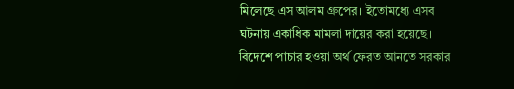মিলেছে এস আলম গ্রুপের। ইতোমধ্যে এসব ঘটনায় একাধিক মামলা দায়ের করা হয়েছে। বিদেশে পাচার হওয়া অর্থ ফেরত আনতে সরকার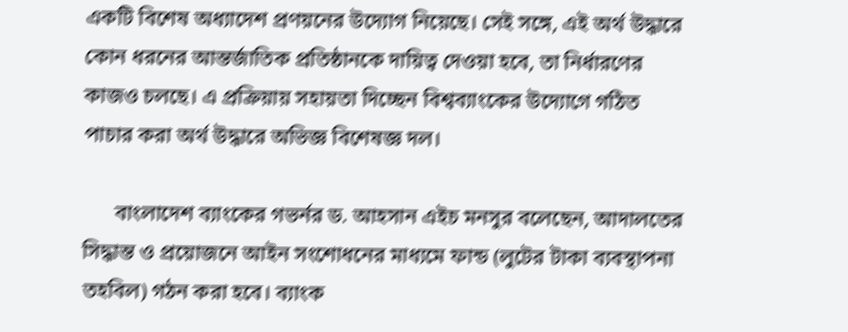একটি বিশেষ অধ্যাদেশ প্রণয়নের উদ্যোগ নিয়েছে। সেই সঙ্গে, এই অর্থ উদ্ধারে কোন ধরনের আন্তর্জাতিক প্রতিষ্ঠানকে দায়িত্ব দেওয়া হবে, তা নির্ধারণের কাজও চলছে। এ প্রক্রিয়ায় সহায়তা দিচ্ছেন বিশ্বব্যাংকের উদ্যোগে গঠিত পাচার করা অর্থ উদ্ধারে অভিজ্ঞ বিশেষজ্ঞ দল।

      বাংলাদেশ ব্যাংকের গভর্নর ড. আহসান এইচ মনসুর বলেছেন, আদালতের সিদ্ধান্ত ও প্রয়োজনে আইন সংশোধনের মাধ্যমে ফান্ড (লুটের টাকা ব্যবস্থাপনা তহবিল) গঠন করা হবে। ব্যাংক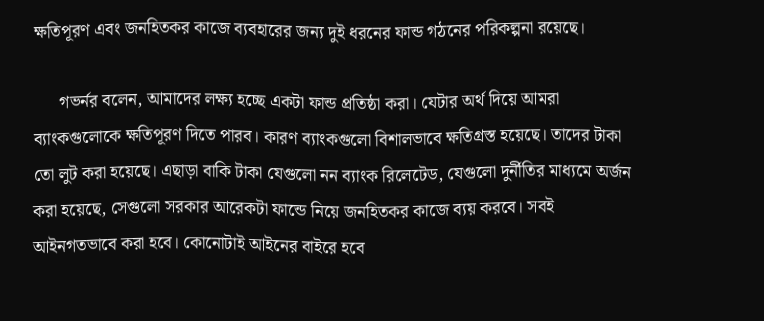ক্ষতিপূরণ এবং জনহিতকর কাজে ব্যবহারের জন্য দুই ধরনের ফান্ড গঠনের পরিকল্পনা রয়েছে।

      গভর্নর বলেন, আমাদের লক্ষ্য হচ্ছে একটা ফান্ড প্রতিষ্ঠা করা। যেটার অর্থ দিয়ে আমরা ব্যাংকগুলোকে ক্ষতিপূরণ দিতে পারব। কারণ ব্যাংকগুলো বিশালভাবে ক্ষতিগ্রস্ত হয়েছে। তাদের টাকা তো লুট করা হয়েছে। এছাড়া বাকি টাকা যেগুলো নন ব্যাংক রিলেটেড, যেগুলো দুর্নীতির মাধ্যমে অর্জন করা হয়েছে, সেগুলো সরকার আরেকটা ফান্ডে নিয়ে জনহিতকর কাজে ব্যয় করবে। সবই আইনগতভাবে করা হবে। কোনোটাই আইনের বাইরে হবে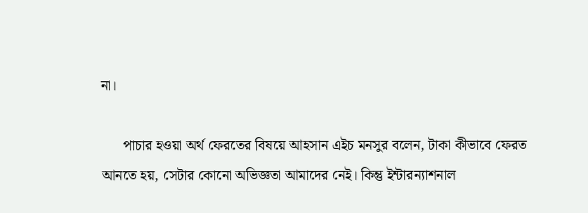না।

      পাচার হওয়া অর্থ ফেরতের বিষয়ে আহসান এইচ মনসুর বলেন, টাকা কীভাবে ফেরত আনতে হয়, সেটার কোনো অভিজ্ঞতা আমাদের নেই। কিন্তু ইন্টারন্যাশনাল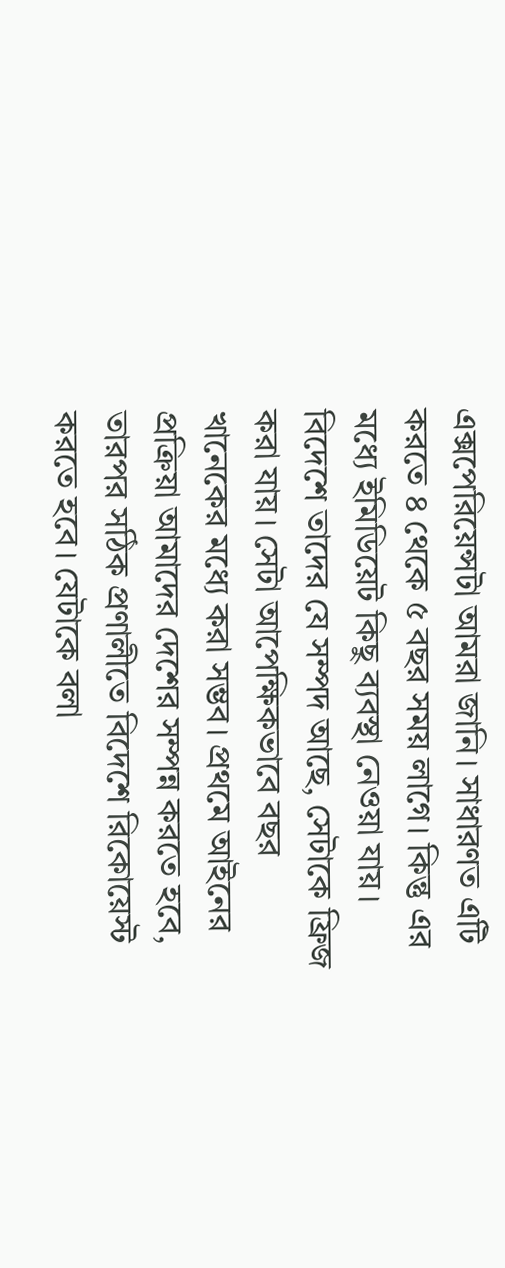এক্সপেরিয়েন্সটা আমরা জানি। সাধারণত এটি করতে ৪ থেকে ৫ বছর সময় লাগে। কিন্তু এর মধ্যে ইমিডিয়েট কিছু ব্যবস্থা নেওয়া যায়। বিদেশে তাদের যে সম্পদ আছে, সেটাকে ফ্রিজ করা যায়। সেটা আপেক্ষিকভাবে বছর খানেকের মধ্যে করা সম্ভব। প্রথমে আইনের প্রক্রিয়া আমাদের দেশের সম্পন্ন করতে হবে, তারপর সঠিক প্রণালীতে বিদেশে রিকোয়েস্ট করতে হবে। যেটাকে বলা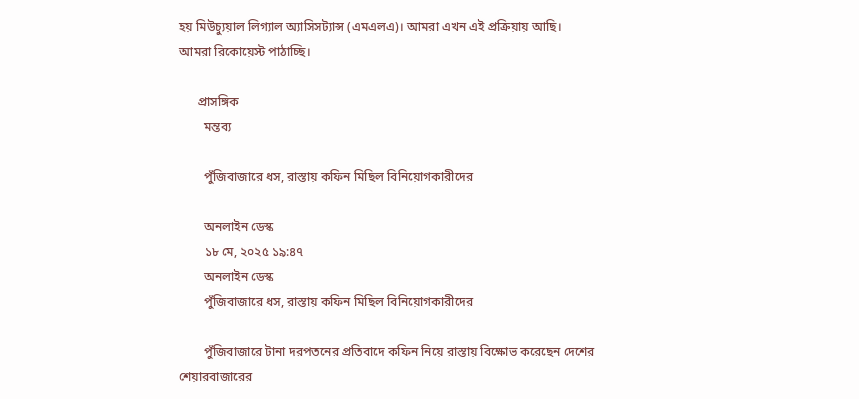হয় মিউচ্যুয়াল লিগ্যাল অ্যাসিসট্যান্স (এমএলএ)। আমরা এখন এই প্রক্রিয়ায় আছি। আমরা রিকোয়েস্ট পাঠাচ্ছি।

      প্রাসঙ্গিক
        মন্তব্য

        পুঁজিবাজারে ধস, রাস্তায় কফিন মিছিল বিনিয়োগকারীদের

        অনলাইন ডেস্ক
        ১৮ মে, ২০২৫ ১৯:৪৭
        অনলাইন ডেস্ক
        পুঁজিবাজারে ধস, রাস্তায় কফিন মিছিল বিনিয়োগকারীদের

        পুঁজিবাজারে টানা দরপতনের প্রতিবাদে কফিন নিয়ে রাস্তায় বিক্ষোভ করেছেন দেশের শেয়ারবাজারের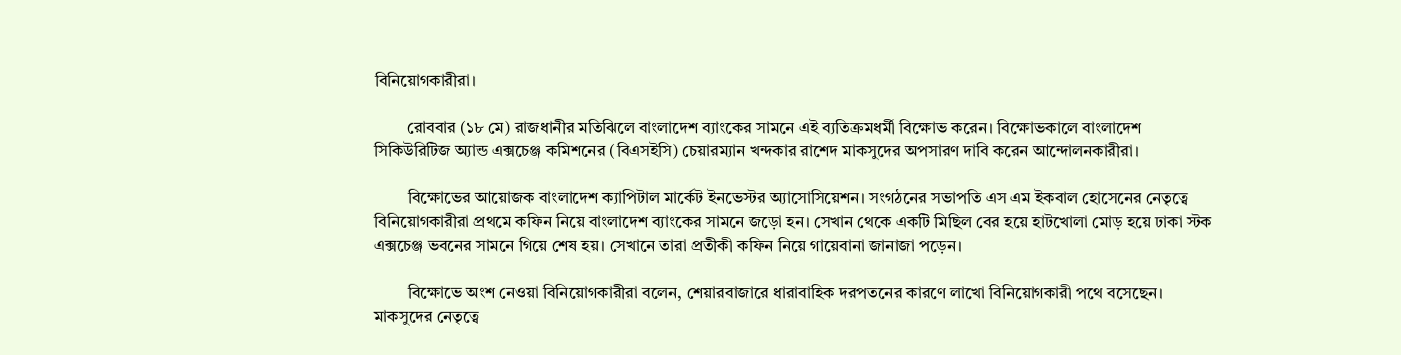বিনিয়োগকারীরা।

        রোববার (১৮ মে) রাজধানীর মতিঝিলে বাংলাদেশ ব্যাংকের সামনে এই ব্যতিক্রমধর্মী বিক্ষোভ করেন। বিক্ষোভকালে বাংলাদেশ সিকিউরিটিজ অ্যান্ড এক্সচেঞ্জ কমিশনের (বিএসইসি) চেয়ারম্যান খন্দকার রাশেদ মাকসুদের অপসারণ দাবি করেন আন্দোলনকারীরা।

        বিক্ষোভের আয়োজক বাংলাদেশ ক্যাপিটাল মার্কেট ইনভেস্টর অ্যাসোসিয়েশন। সংগঠনের সভাপতি এস এম ইকবাল হোসেনের নেতৃত্বে বিনিয়োগকারীরা প্রথমে কফিন নিয়ে বাংলাদেশ ব্যাংকের সামনে জড়ো হন। সেখান থেকে একটি মিছিল বের হয়ে হাটখোলা মোড় হয়ে ঢাকা স্টক এক্সচেঞ্জ ভবনের সামনে গিয়ে শেষ হয়। সেখানে তারা প্রতীকী কফিন নিয়ে গায়েবানা জানাজা পড়েন।

        বিক্ষোভে অংশ নেওয়া বিনিয়োগকারীরা বলেন, শেয়ারবাজারে ধারাবাহিক দরপতনের কারণে লাখো বিনিয়োগকারী পথে বসেছেন। মাকসুদের নেতৃত্বে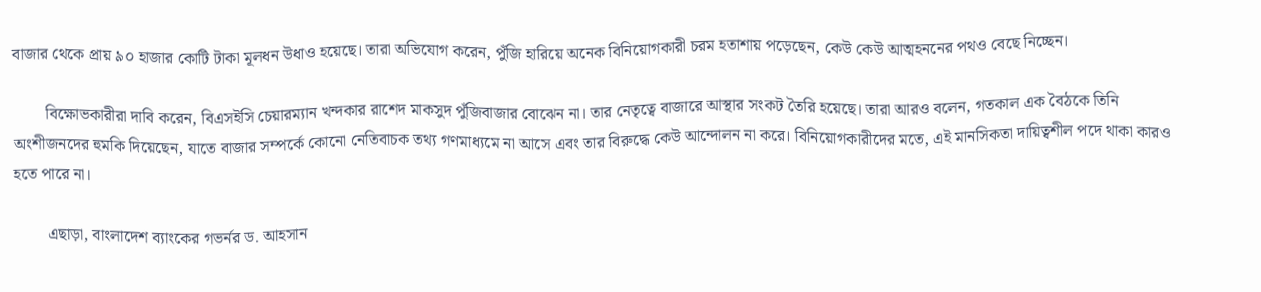বাজার থেকে প্রায় ৯০ হাজার কোটি টাকা মূলধন উধাও হয়েছে। তারা অভিযোগ করেন, পুঁজি হারিয়ে অনেক বিনিয়োগকারী চরম হতাশায় পড়েছেন, কেউ কেউ আত্মহননের পথও বেছে নিচ্ছেন।

        বিক্ষোভকারীরা দাবি করেন, বিএসইসি চেয়ারম্যান খন্দকার রাশেদ মাকসুদ পুঁজিবাজার বোঝেন না। তার নেতৃত্বে বাজারে আস্থার সংকট তৈরি হয়েছে। তারা আরও বলেন, গতকাল এক বৈঠকে তিনি অংশীজনদের হুমকি দিয়েছেন, যাতে বাজার সম্পর্কে কোনো নেতিবাচক তথ্য গণমাধ্যমে না আসে এবং তার বিরুদ্ধে কেউ আন্দোলন না করে। বিনিয়োগকারীদের মতে, এই মানসিকতা দায়িত্বশীল পদে থাকা কারও হতে পারে না।

        এছাড়া, বাংলাদেশ ব্যাংকের গভর্নর ড. আহসান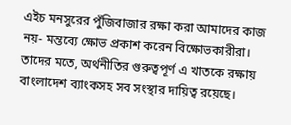এইচ মনসুরের পুঁজিবাজার রক্ষা করা আমাদের কাজ নয়- মন্তব্যে ক্ষোভ প্রকাশ করেন বিক্ষোভকারীরা। তাদের মতে, অর্থনীতির গুরুত্বপূর্ণ এ খাতকে রক্ষায় বাংলাদেশ ব্যাংকসহ সব সংস্থার দায়িত্ব রয়েছে।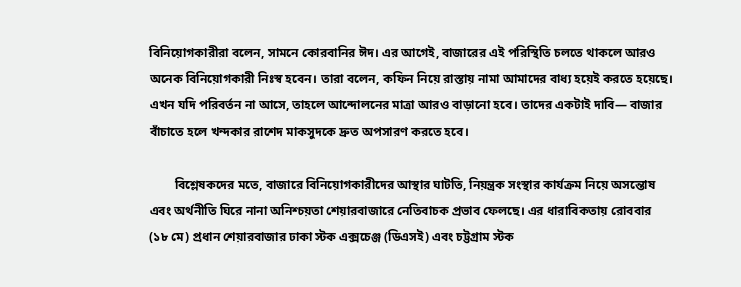বিনিয়োগকারীরা বলেন, সামনে কোরবানির ঈদ। এর আগেই, বাজারের এই পরিস্থিতি চলতে থাকলে আরও অনেক বিনিয়োগকারী নিঃস্ব হবেন। তারা বলেন, কফিন নিয়ে রাস্তায় নামা আমাদের বাধ্য হয়েই করতে হয়েছে। এখন যদি পরিবর্তন না আসে, তাহলে আন্দোলনের মাত্রা আরও বাড়ানো হবে। তাদের একটাই দাবি— বাজার বাঁচাতে হলে খন্দকার রাশেদ মাকসুদকে দ্রুত অপসারণ করতে হবে।

        বিশ্লেষকদের মতে, বাজারে বিনিয়োগকারীদের আস্থার ঘাটতি, নিয়ন্ত্রক সংস্থার কার্যক্রম নিয়ে অসন্তোষ এবং অর্থনীতি ঘিরে নানা অনিশ্চয়তা শেয়ারবাজারে নেতিবাচক প্রভাব ফেলছে। এর ধারাবিকতায় রোববার (১৮ মে) প্রধান শেয়ারবাজার ঢাকা স্টক এক্সচেঞ্জ (ডিএসই) এবং চট্টগ্রাম স্টক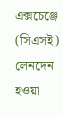এক্সচেঞ্জে (সিএসই) লেনদেন হওয়া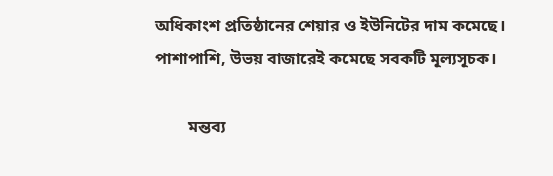অধিকাংশ প্রতিষ্ঠানের শেয়ার ও ইউনিটের দাম কমেছে। পাশাপাশি, উভয় বাজারেই কমেছে সবকটি মূল্যসূচক।

        মন্তব্য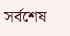সর্বশেষ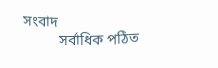সংবাদ
          সর্বাধিক পঠিত